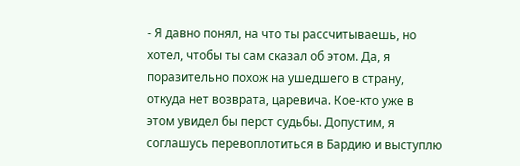- Я давно понял, на что ты рассчитываешь, но хотел, чтобы ты сам сказал об этом. Да, я поразительно похож на ушедшего в страну, откуда нет возврата, царевича. Кое-кто уже в этом увидел бы перст судьбы. Допустим, я соглашусь перевоплотиться в Бардию и выступлю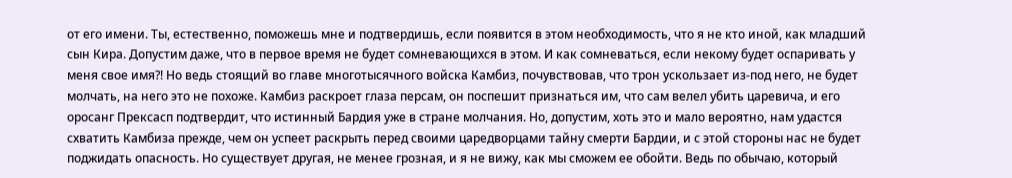от его имени. Ты, естественно, поможешь мне и подтвердишь, если появится в этом необходимость, что я не кто иной, как младший сын Кира. Допустим даже, что в первое время не будет сомневающихся в этом. И как сомневаться, если некому будет оспаривать у меня свое имя?! Но ведь стоящий во главе многотысячного войска Камбиз, почувствовав, что трон ускользает из-под него, не будет молчать, на него это не похоже. Камбиз раскроет глаза персам, он поспешит признаться им, что сам велел убить царевича, и его оросанг Прексасп подтвердит, что истинный Бардия уже в стране молчания. Но, допустим, хоть это и мало вероятно, нам удастся схватить Камбиза прежде, чем он успеет раскрыть перед своими царедворцами тайну смерти Бардии, и с этой стороны нас не будет поджидать опасность. Но существует другая, не менее грозная, и я не вижу, как мы сможем ее обойти. Ведь по обычаю, который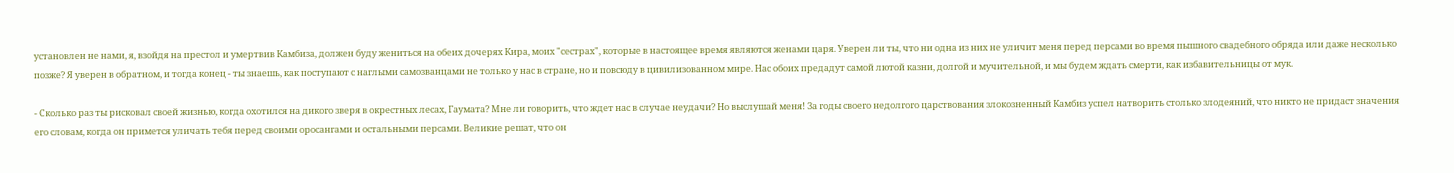установлен не нами, я, взойдя на престол и умертвив Камбиза, должен буду жениться на обеих дочерях Кира, моих "сестрах", которые в настоящее время являются женами царя. Уверен ли ты, что ни одна из них не уличит меня перед персами во время пышного свадебного обряда или даже несколько позже? Я уверен в обратном, и тогда конец - ты знаешь, как поступают с наглыми самозванцами не только у нас в стране, но и повсюду в цивилизованном мире. Нас обоих предадут самой лютой казни, долгой и мучительной, и мы будем ждать смерти, как избавительницы от мук.

- Сколько раз ты рисковал своей жизнью, когда охотился на дикого зверя в окрестных лесах, Гаумата? Мне ли говорить, что ждет нас в случае неудачи? Но выслушай меня! За годы своего недолгого царствования злокозненный Камбиз успел натворить столько злодеяний, что никто не придаст значения его словам, когда он примется уличать тебя перед своими оросангами и остальными персами. Великие решат, что он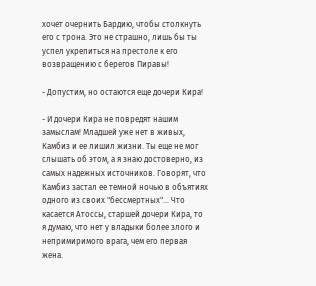хочет очернить Бардию, чтобы столкнуть его с трона. Это не страшно, лишь бы ты успел укрепиться на престоле к его возвращению с берегов Пиравы!

- Допустим, но остаются еще дочери Кира!

- И дочери Кира не повредят нашим замыслам! Младшей уже нет в живых, Камбиз и ее лишил жизни. Ты еще не мог слышать об этом, а я знаю достоверно, из самых надежных источников. Говорят, что Камбиз застал ее темной ночью в объятиях одного из своих "бессмертных"... Что касается Атоссы, старшей дочери Кира, то я думаю, что нет у владыки более злого и непримиримого врага, чем его первая жена.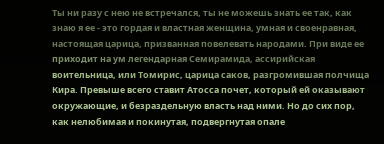Ты ни разу с нею не встречался, ты не можешь знать ее так, как знаю я ее - это гордая и властная женщина, умная и своенравная, настоящая царица, призванная повелевать народами. При виде ее приходит на ум легендарная Семирамида, ассирийская воительница, или Томирис, царица саков, разгромившая полчища Кира. Превыше всего ставит Атосса почет, который ей оказывают окружающие, и безраздельную власть над ними. Но до сих пор, как нелюбимая и покинутая, подвергнутая опале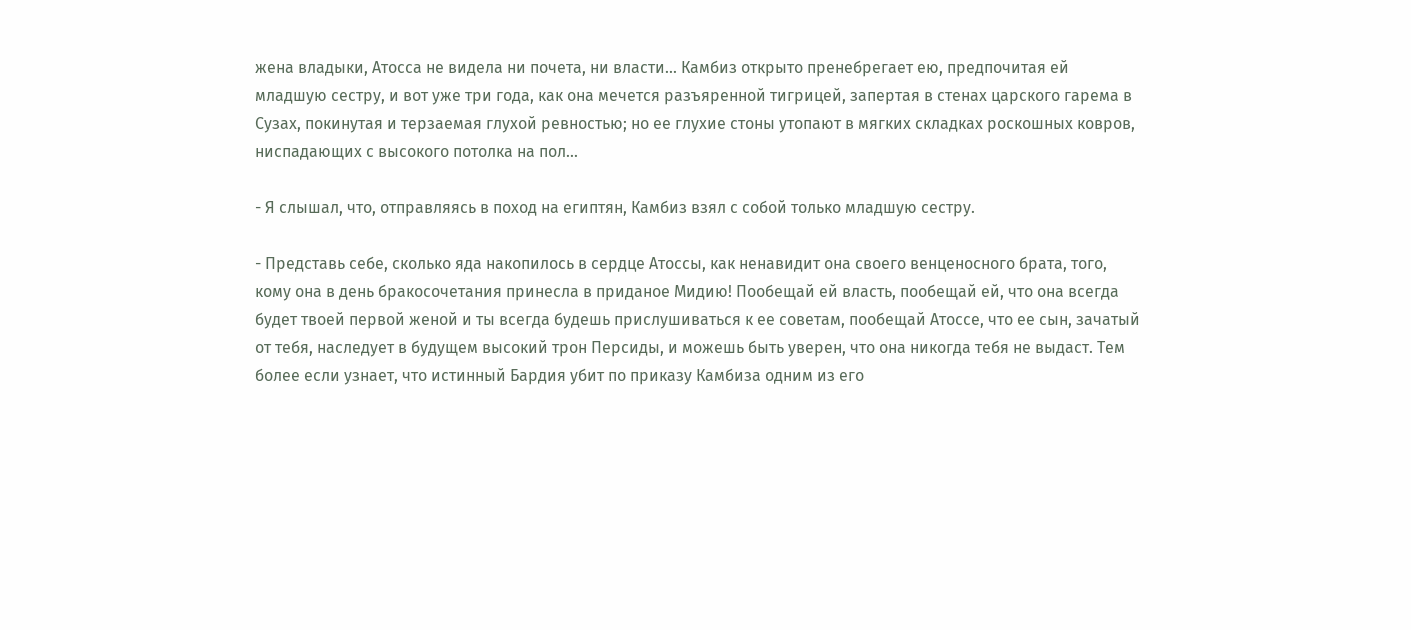жена владыки, Атосса не видела ни почета, ни власти... Камбиз открыто пренебрегает ею, предпочитая ей младшую сестру, и вот уже три года, как она мечется разъяренной тигрицей, запертая в стенах царского гарема в Сузах, покинутая и терзаемая глухой ревностью; но ее глухие стоны утопают в мягких складках роскошных ковров, ниспадающих с высокого потолка на пол...

- Я слышал, что, отправляясь в поход на египтян, Камбиз взял с собой только младшую сестру.

- Представь себе, сколько яда накопилось в сердце Атоссы, как ненавидит она своего венценосного брата, того, кому она в день бракосочетания принесла в приданое Мидию! Пообещай ей власть, пообещай ей, что она всегда будет твоей первой женой и ты всегда будешь прислушиваться к ее советам, пообещай Атоссе, что ее сын, зачатый от тебя, наследует в будущем высокий трон Персиды, и можешь быть уверен, что она никогда тебя не выдаст. Тем более если узнает, что истинный Бардия убит по приказу Камбиза одним из его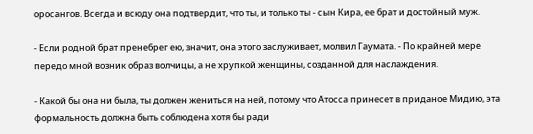оросангов. Всегда и всюду она подтвердит, что ты, и только ты - сын Кира, ее брат и достойный муж.

- Если родной брат пренебрег ею, значит, она этого заслуживает, молвил Гаумата. - По крайней мере передо мной возник образ волчицы, а не хрупкой женщины, созданной для наслаждения.

- Какой бы она ни была, ты должен жениться на ней, потому что Атосса принесет в приданое Мидию, эта формальность должна быть соблюдена хотя бы ради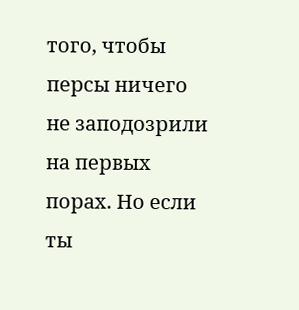того, чтобы персы ничего не заподозрили на первых порах. Но если ты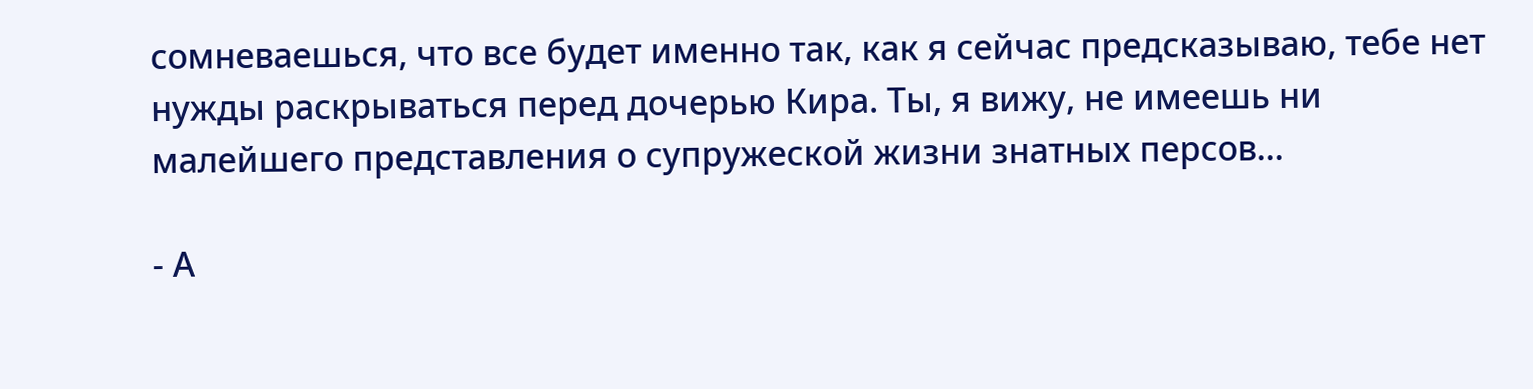сомневаешься, что все будет именно так, как я сейчас предсказываю, тебе нет нужды раскрываться перед дочерью Кира. Ты, я вижу, не имеешь ни малейшего представления о супружеской жизни знатных персов...

- А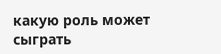какую роль может сыграть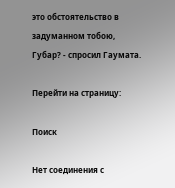это обстоятельство в задуманном тобою, Губар? - спросил Гаумата.

Перейти на страницу:

Поиск

Нет соединения с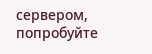сервером, попробуйте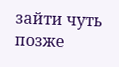зайти чуть позже